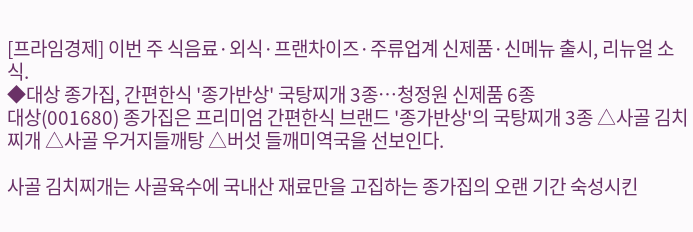[프라임경제] 이번 주 식음료·외식·프랜차이즈·주류업계 신제품·신메뉴 출시, 리뉴얼 소식.
◆대상 종가집, 간편한식 '종가반상' 국탕찌개 3종…청정원 신제품 6종
대상(001680) 종가집은 프리미엄 간편한식 브랜드 '종가반상'의 국탕찌개 3종 △사골 김치찌개 △사골 우거지들깨탕 △버섯 들깨미역국을 선보인다.

사골 김치찌개는 사골육수에 국내산 재료만을 고집하는 종가집의 오랜 기간 숙성시킨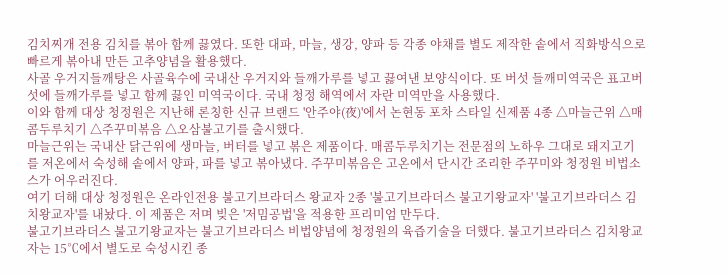김치찌개 전용 김치를 볶아 함께 끓였다. 또한 대파, 마늘, 생강, 양파 등 각종 야채를 별도 제작한 솥에서 직화방식으로 빠르게 볶아내 만든 고추양념을 활용했다.
사골 우거지들깨탕은 사골육수에 국내산 우거지와 들깨가루를 넣고 끓여낸 보양식이다. 또 버섯 들깨미역국은 표고버섯에 들깨가루를 넣고 함께 끓인 미역국이다. 국내 청정 해역에서 자란 미역만을 사용했다.
이와 함께 대상 청정원은 지난해 론칭한 신규 브랜드 '안주야(夜)'에서 논현동 포차 스타일 신제품 4종 △마늘근위 △매콤두루치기 △주꾸미볶음 △오삼불고기를 출시했다.
마늘근위는 국내산 닭근위에 생마늘, 버터를 넣고 볶은 제품이다. 매콤두루치기는 전문점의 노하우 그대로 돼지고기를 저온에서 숙성해 솥에서 양파, 파를 넣고 볶아냈다. 주꾸미볶음은 고온에서 단시간 조리한 주꾸미와 청정원 비법소스가 어우러진다.
여기 더해 대상 청정원은 온라인전용 불고기브라더스 왕교자 2종 '불고기브라더스 불고기왕교자' '불고기브라더스 김치왕교자'를 내놨다. 이 제품은 저며 빚은 '저밈공법'을 적용한 프리미엄 만두다.
불고기브라더스 불고기왕교자는 불고기브라더스 비법양념에 청정원의 육즙기술을 더했다. 불고기브라더스 김치왕교자는 15℃에서 별도로 숙성시킨 종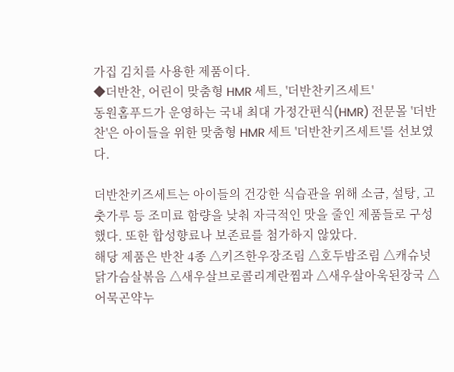가집 김치를 사용한 제품이다.
◆더반찬, 어린이 맞춤형 HMR 세트, '더반찬키즈세트'
동원홈푸드가 운영하는 국내 최대 가정간편식(HMR) 전문몰 '더반찬'은 아이들을 위한 맞춤형 HMR 세트 '더반찬키즈세트'를 선보였다.

더반찬키즈세트는 아이들의 건강한 식습관을 위해 소금, 설탕, 고춧가루 등 조미료 함량을 낮춰 자극적인 맛을 줄인 제품들로 구성했다. 또한 합성향료나 보존료를 첨가하지 않았다.
해당 제품은 반찬 4종 △키즈한우장조림 △호두밤조림 △캐슈넛닭가슴살볶음 △새우살브로콜리계란찜과 △새우살아욱된장국 △어묵곤약누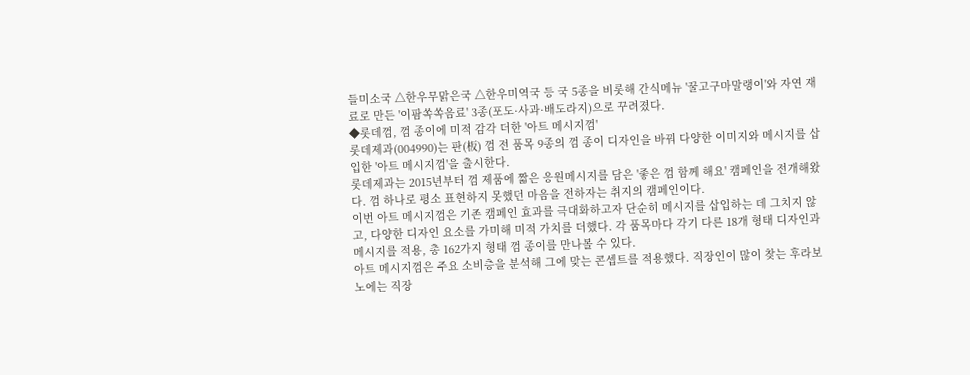들미소국 △한우무맑은국 △한우미역국 등 국 5종을 비롯해 간식메뉴 '꿀고구마말랭이'와 자연 재료로 만든 '이팜쏙쏙음료' 3종(포도·사과·배도라지)으로 꾸려졌다.
◆롯데껌, 껌 종이에 미적 감각 더한 '아트 메시지껌'
롯데제과(004990)는 판(板) 껌 전 품목 9종의 껌 종이 디자인을 바꿔 다양한 이미지와 메시지를 삽입한 '아트 메시지껌'을 출시한다.
롯데제과는 2015년부터 껌 제품에 짧은 응원메시지를 담은 '좋은 껌 함께 해요' 캠페인을 전개해왔다. 껌 하나로 평소 표현하지 못했던 마음을 전하자는 취지의 캠페인이다.
이번 아트 메시지껌은 기존 캠페인 효과를 극대화하고자 단순히 메시지를 삽입하는 데 그치지 않고, 다양한 디자인 요소를 가미해 미적 가치를 더했다. 각 품목마다 각기 다른 18개 형태 디자인과 메시지를 적용, 총 162가지 형태 껌 종이를 만나볼 수 있다.
아트 메시지껌은 주요 소비층을 분석해 그에 맞는 콘셉트를 적용했다. 직장인이 많이 찾는 후라보노에는 직장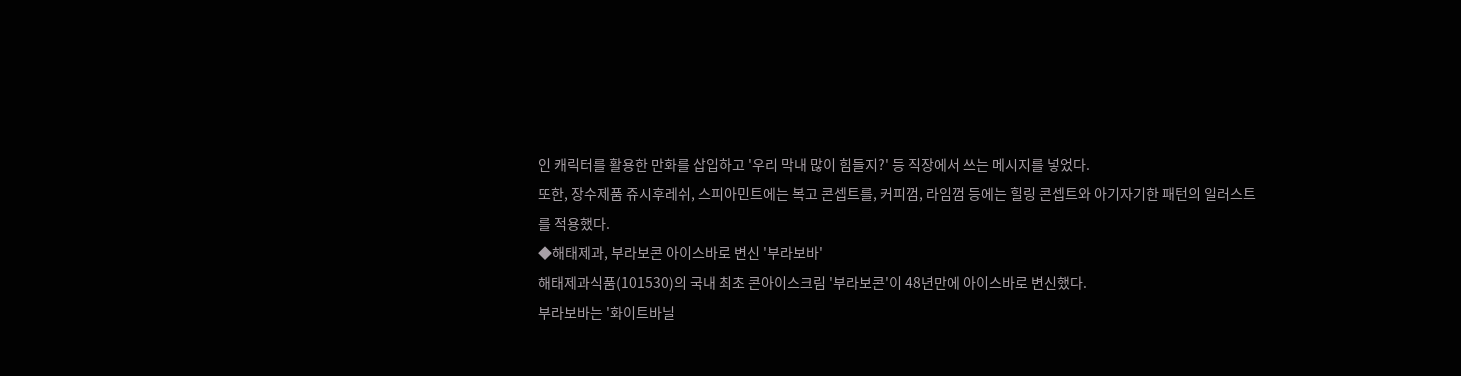인 캐릭터를 활용한 만화를 삽입하고 '우리 막내 많이 힘들지?' 등 직장에서 쓰는 메시지를 넣었다.
또한, 장수제품 쥬시후레쉬, 스피아민트에는 복고 콘셉트를, 커피껌, 라임껌 등에는 힐링 콘셉트와 아기자기한 패턴의 일러스트를 적용했다.
◆해태제과, 부라보콘 아이스바로 변신 '부라보바'
해태제과식품(101530)의 국내 최초 콘아이스크림 '부라보콘'이 48년만에 아이스바로 변신했다.
부라보바는 '화이트바닐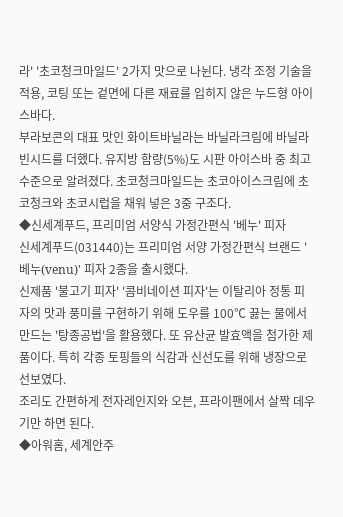라' '초코청크마일드' 2가지 맛으로 나뉜다. 냉각 조정 기술을 적용, 코팅 또는 겉면에 다른 재료를 입히지 않은 누드형 아이스바다.
부라보콘의 대표 맛인 화이트바닐라는 바닐라크림에 바닐라빈시드를 더했다. 유지방 함량(5%)도 시판 아이스바 중 최고 수준으로 알려졌다. 초코청크마일드는 초코아이스크림에 초코청크와 초코시럽을 채워 넣은 3중 구조다.
◆신세계푸드, 프리미엄 서양식 가정간편식 '베누' 피자
신세계푸드(031440)는 프리미엄 서양 가정간편식 브랜드 '베누(venu)' 피자 2종을 출시했다.
신제품 '불고기 피자' '콤비네이션 피자'는 이탈리아 정통 피자의 맛과 풍미를 구현하기 위해 도우를 100℃ 끓는 물에서 만드는 '탕종공법'을 활용했다. 또 유산균 발효액을 첨가한 제품이다. 특히 각종 토핑들의 식감과 신선도를 위해 냉장으로 선보였다.
조리도 간편하게 전자레인지와 오븐, 프라이팬에서 살짝 데우기만 하면 된다.
◆아워홈, 세계안주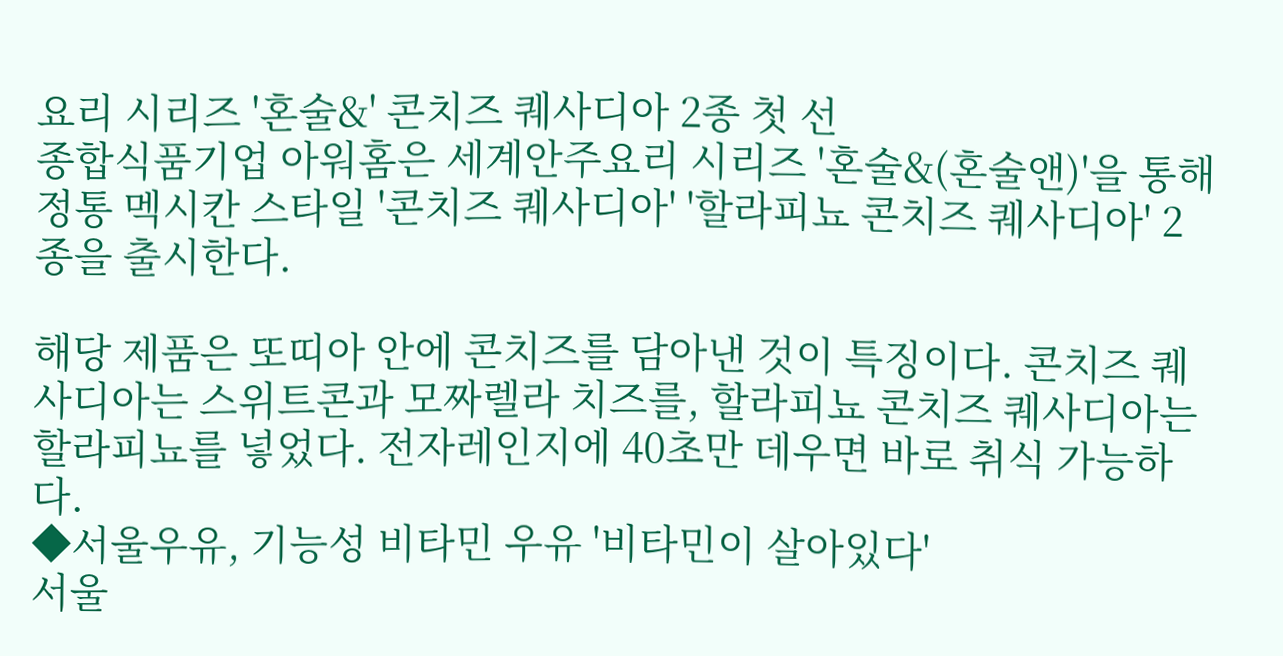요리 시리즈 '혼술&' 콘치즈 퀘사디아 2종 첫 선
종합식품기업 아워홈은 세계안주요리 시리즈 '혼술&(혼술앤)'을 통해 정통 멕시칸 스타일 '콘치즈 퀘사디아' '할라피뇨 콘치즈 퀘사디아' 2종을 출시한다.

해당 제품은 또띠아 안에 콘치즈를 담아낸 것이 특징이다. 콘치즈 퀘사디아는 스위트콘과 모짜렐라 치즈를, 할라피뇨 콘치즈 퀘사디아는 할라피뇨를 넣었다. 전자레인지에 40초만 데우면 바로 취식 가능하다.
◆서울우유, 기능성 비타민 우유 '비타민이 살아있다'
서울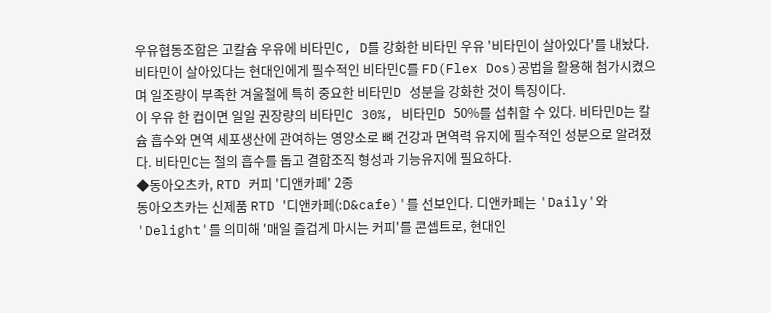우유협동조합은 고칼슘 우유에 비타민C, D를 강화한 비타민 우유 '비타민이 살아있다'를 내놨다.
비타민이 살아있다는 현대인에게 필수적인 비타민C를 FD(Flex Dos)공법을 활용해 첨가시켰으며 일조량이 부족한 겨울철에 특히 중요한 비타민D 성분을 강화한 것이 특징이다.
이 우유 한 컵이면 일일 권장량의 비타민C 30%, 비타민D 50%를 섭취할 수 있다. 비타민D는 칼슘 흡수와 면역 세포생산에 관여하는 영양소로 뼈 건강과 면역력 유지에 필수적인 성분으로 알려졌다. 비타민C는 철의 흡수를 돕고 결합조직 형성과 기능유지에 필요하다.
◆동아오츠카, RTD 커피 '디앤카페' 2종
동아오츠카는 신제품 RTD '디앤카페(:D&cafe)'를 선보인다. 디앤카페는 'Daily'와 'Delight'를 의미해 '매일 즐겁게 마시는 커피'를 콘셉트로, 현대인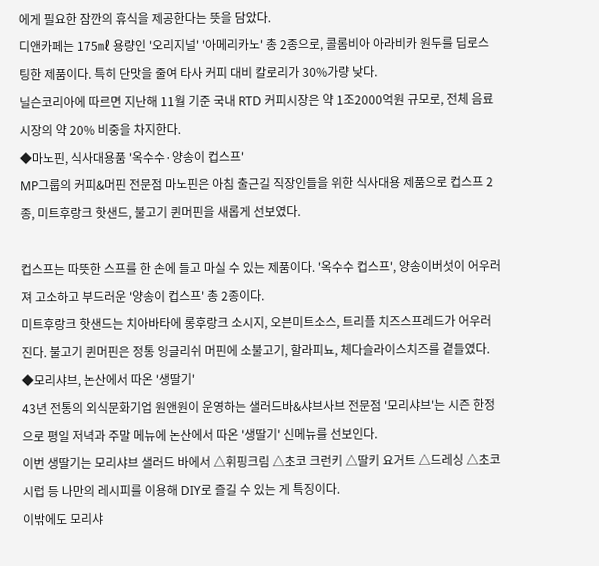에게 필요한 잠깐의 휴식을 제공한다는 뜻을 담았다.
디앤카페는 175㎖ 용량인 '오리지널' '아메리카노' 총 2종으로, 콜롬비아 아라비카 원두를 딥로스팅한 제품이다. 특히 단맛을 줄여 타사 커피 대비 칼로리가 30%가량 낮다.
닐슨코리아에 따르면 지난해 11월 기준 국내 RTD 커피시장은 약 1조2000억원 규모로, 전체 음료시장의 약 20% 비중을 차지한다.
◆마노핀, 식사대용품 '옥수수·양송이 컵스프'
MP그룹의 커피&머핀 전문점 마노핀은 아침 출근길 직장인들을 위한 식사대용 제품으로 컵스프 2종, 미트후랑크 핫샌드, 불고기 퀸머핀을 새롭게 선보였다.

컵스프는 따뜻한 스프를 한 손에 들고 마실 수 있는 제품이다. '옥수수 컵스프', 양송이버섯이 어우러져 고소하고 부드러운 '양송이 컵스프' 총 2종이다.
미트후랑크 핫샌드는 치아바타에 롱후랑크 소시지, 오븐미트소스, 트리플 치즈스프레드가 어우러진다. 불고기 퀸머핀은 정통 잉글리쉬 머핀에 소불고기, 할라피뇨, 체다슬라이스치즈를 곁들였다.
◆모리샤브, 논산에서 따온 '생딸기'
43년 전통의 외식문화기업 원앤원이 운영하는 샐러드바&샤브사브 전문점 '모리샤브'는 시즌 한정으로 평일 저녁과 주말 메뉴에 논산에서 따온 '생딸기' 신메뉴를 선보인다.
이번 생딸기는 모리샤브 샐러드 바에서 △휘핑크림 △초코 크런키 △딸키 요거트 △드레싱 △초코시럽 등 나만의 레시피를 이용해 DIY로 즐길 수 있는 게 특징이다.
이밖에도 모리샤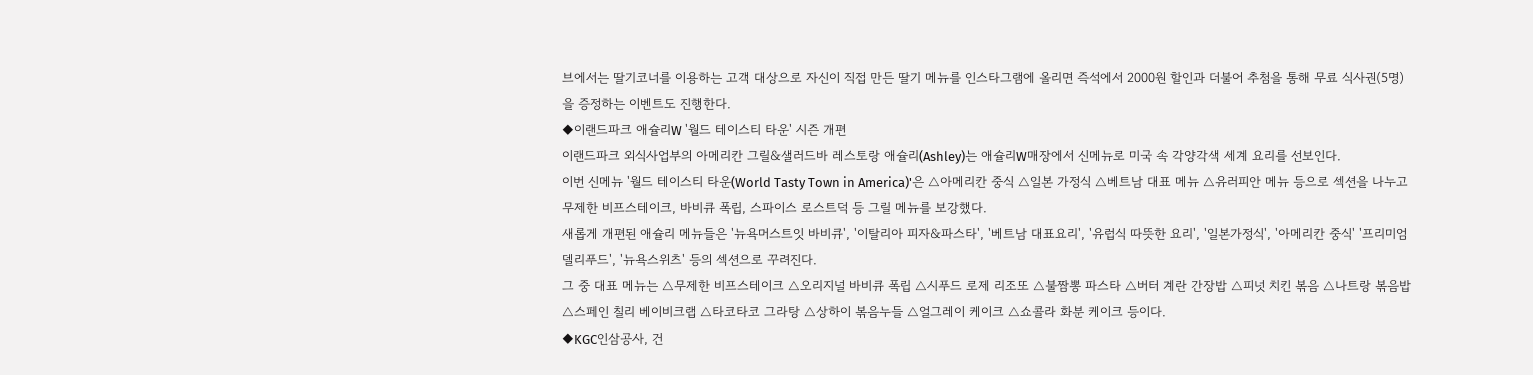브에서는 딸기코너를 이용하는 고객 대상으로 자신이 직접 만든 딸기 메뉴를 인스타그램에 올리면 즉석에서 2000원 할인과 더불어 추첨을 통해 무료 식사권(5명)을 증정하는 이벤트도 진행한다.
◆이랜드파크 애슐리W '월드 테이스티 타운' 시즌 개편
이랜드파크 외식사업부의 아메리칸 그릴&샐러드바 레스토랑 애슐리(Ashley)는 애슐리W매장에서 신메뉴로 미국 속 각양각색 세계 요리를 선보인다.
이번 신메뉴 '월드 테이스티 타운(World Tasty Town in America)'은 △아메리칸 중식 △일본 가정식 △베트남 대표 메뉴 △유러피안 메뉴 등으로 섹션을 나누고 무제한 비프스테이크, 바비큐 폭립, 스파이스 로스트덕 등 그릴 메뉴를 보강했다.
새롭게 개편된 애슐리 메뉴들은 '뉴욕머스트잇 바비큐', '이탈리아 피자&파스타', '베트남 대표요리', '유럽식 따뜻한 요리', '일본가정식', '아메리칸 중식' '프리미엄 델리푸드', '뉴욕스위츠' 등의 섹션으로 꾸려진다.
그 중 대표 메뉴는 △무제한 비프스테이크 △오리지널 바비큐 폭립 △시푸드 로제 리조또 △불짬뽕 파스타 △버터 계란 간장밥 △피넛 치킨 볶음 △나트랑 볶음밥 △스페인 칠리 베이비크랩 △타코타코 그라탕 △상하이 볶음누들 △얼그레이 케이크 △쇼콜라 화분 케이크 등이다.
◆KGC인삼공사, 건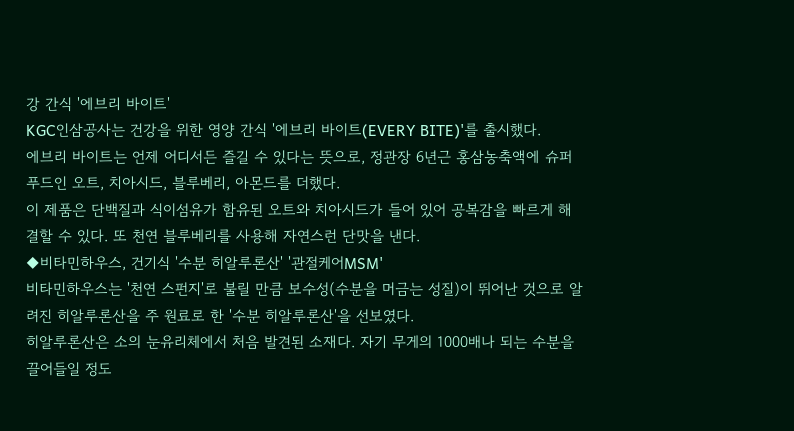강 간식 '에브리 바이트'
KGC인삼공사는 건강을 위한 영양 간식 '에브리 바이트(EVERY BITE)'를 출시했다.
에브리 바이트는 언제 어디서든 즐길 수 있다는 뜻으로, 정관장 6년근 홍삼농축액에 슈퍼푸드인 오트, 치아시드, 블루베리, 아몬드를 더했다.
이 제품은 단백질과 식이섬유가 함유된 오트와 치아시드가 들어 있어 공복감을 빠르게 해결할 수 있다. 또 천연 블루베리를 사용해 자연스런 단맛을 낸다.
◆비타민하우스, 건기식 '수분 히알루론산' '관절케어MSM'
비타민하우스는 '천연 스펀지'로 불릴 만큼 보수성(수분을 머금는 성질)이 뛰어난 것으로 알려진 히알루론산을 주 원료로 한 '수분 히알루론산'을 선보였다.
히알루론산은 소의 눈유리체에서 처음 발견된 소재다. 자기 무게의 1000배나 되는 수분을 끌어들일 정도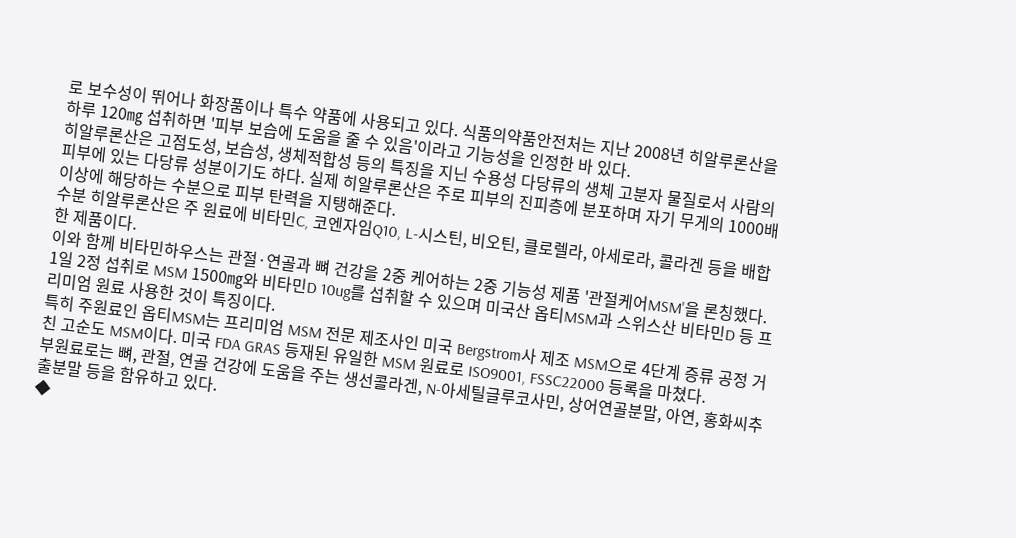로 보수성이 뛰어나 화장품이나 특수 약품에 사용되고 있다. 식품의약품안전처는 지난 2008년 히알루론산을 하루 120㎎ 섭취하면 '피부 보습에 도움을 줄 수 있음'이라고 기능성을 인정한 바 있다.
히알루론산은 고점도성, 보습성, 생체적합성 등의 특징을 지닌 수용성 다당류의 생체 고분자 물질로서 사람의 피부에 있는 다당류 성분이기도 하다. 실제 히알루론산은 주로 피부의 진피층에 분포하며 자기 무게의 1000배 이상에 해당하는 수분으로 피부 탄력을 지탱해준다.
수분 히알루론산은 주 원료에 비타민C, 코엔자임Q10, L-시스틴, 비오틴, 클로렐라, 아세로라, 콜라겐 등을 배합한 제품이다.
이와 함께 비타민하우스는 관절·연골과 뼈 건강을 2중 케어하는 2중 기능성 제품 '관절케어MSM'을 론칭했다. 1일 2정 섭취로 MSM 1500㎎와 비타민D 10ug를 섭취할 수 있으며 미국산 옵티MSM과 스위스산 비타민D 등 프리미엄 원료 사용한 것이 특징이다.
특히 주원료인 옵티MSM는 프리미엄 MSM 전문 제조사인 미국 Bergstrom사 제조 MSM으로 4단계 증류 공정 거친 고순도 MSM이다. 미국 FDA GRAS 등재된 유일한 MSM 원료로 ISO9001, FSSC22000 등록을 마쳤다.
부원료로는 뼈, 관절, 연골 건강에 도움을 주는 생선콜라겐, N-아세틸글루코사민, 상어연골분말, 아연, 홍화씨추출분말 등을 함유하고 있다.
◆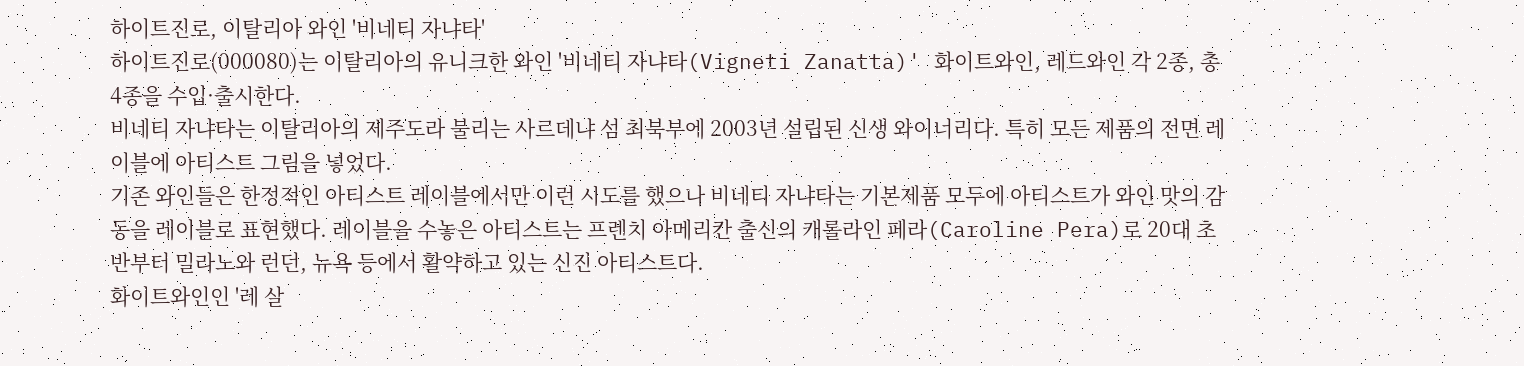하이트진로, 이탈리아 와인 '비네티 자냐타'
하이트진로(000080)는 이탈리아의 유니크한 와인 '비네티 자냐타(Vigneti Zanatta)' 화이트와인, 레드와인 각 2종, 총 4종을 수입·출시한다.
비네티 자냐타는 이탈리아의 제주도라 불리는 사르데냐 섬 최북부에 2003년 설립된 신생 와이너리다. 특히 모든 제품의 전면 레이블에 아티스트 그림을 넣었다.
기존 와인들은 한정적인 아티스트 레이블에서만 이런 시도를 했으나 비네티 자냐타는 기본제품 모두에 아티스트가 와인 맛의 감동을 레이블로 표현했다. 레이블을 수놓은 아티스트는 프렌치 아메리칸 출신의 캐롤라인 페라(Caroline Pera)로 20대 초반부터 밀라노와 런던, 뉴욕 등에서 활약하고 있는 신진 아티스트다.
화이트와인인 '레 살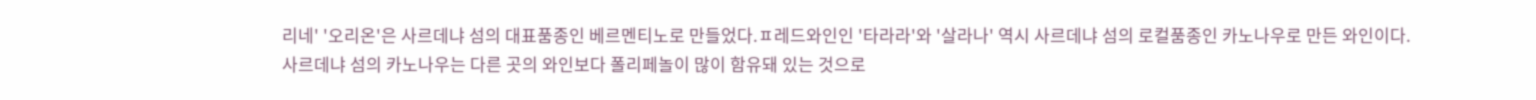리네' '오리온'은 사르데냐 섬의 대표품종인 베르멘티노로 만들었다.ㅍ레드와인인 '타라라'와 '살라나' 역시 사르데냐 섬의 로컬품종인 카노나우로 만든 와인이다.
사르데냐 섬의 카노나우는 다른 곳의 와인보다 폴리페놀이 많이 함유돼 있는 것으로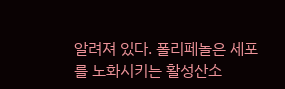알려져 있다. 폴리페놀은 세포를 노화시키는 활성산소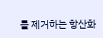를 제거하는 항산화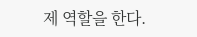제 역할을 한다.